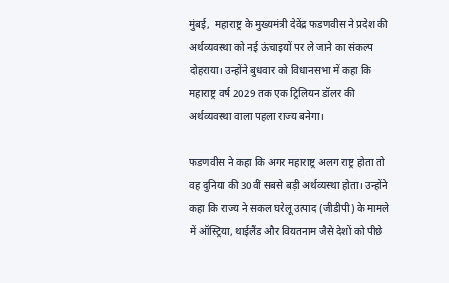मुंबई,  महाराष्ट्र के मुख्यमंत्री देवेंद्र फडणवीस ने प्रदेश की अर्थव्यवस्था को नई ऊंचाइयों पर ले जाने का संकल्प दोहराया। उन्होंने बुधवार को विधानसभा में कहा कि महाराष्ट्र वर्ष 2029 तक एक ट्रिलियन डॉलर की अर्थव्यवस्था वाला पहला राज्य बनेगा।

फडणवीस ने कहा कि अगर महाराष्ट्र अलग राष्ट्र होता तो वह दुनिया की 30वीं सबसे बड़ी अर्थव्यस्था होता। उन्होंने कहा कि राज्य ने सकल घरेलू उत्पाद (जीडीपी) के मामले में ऑस्ट्रिया, थाईलैंड और वियतनाम जैसे देशों को पीछे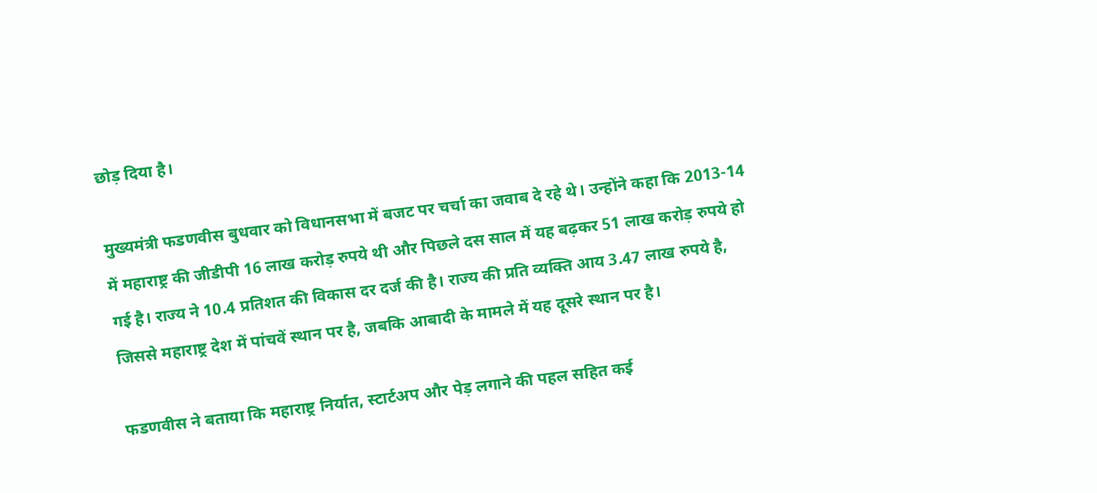छोड़ दिया है।

मुख्यमंत्री फडणवीस बुधवार को विधानसभा में बजट पर चर्चा का जवाब दे रहे थे। उन्होंने कहा कि 2013-14 में महाराष्ट्र की जीडीपी 16 लाख करोड़ रुपये थी और पिछले दस साल में यह बढ़कर 51 लाख करोड़ रुपये हो गई है। राज्य ने 10.4 प्रतिशत की विकास दर दर्ज की है। राज्य की प्रति व्यक्ति आय 3.47 लाख रुपये है, जिससे महाराष्ट्र देश में पांचवें स्थान पर है, जबकि आबादी के मामले में यह दूसरे स्थान पर है।

फडणवीस ने बताया कि महाराष्ट्र निर्यात, स्टार्टअप और पेड़ लगाने की पहल सहित कई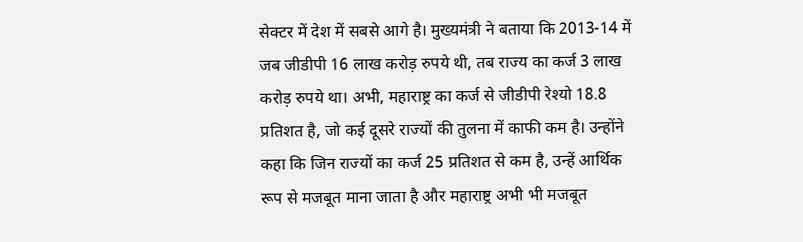सेक्टर में देश में सबसे आगे है। मुख्यमंत्री ने बताया कि 2013-14 में जब जीडीपी 16 लाख करोड़ रुपये थी, तब राज्य का कर्ज 3 लाख करोड़ रुपये था। अभी, महाराष्ट्र का कर्ज से जीडीपी रेश्यो 18.8 प्रतिशत है, जो कई दूसरे राज्यों की तुलना में काफी कम है। उन्होंने कहा कि जिन राज्यों का कर्ज 25 प्रतिशत से कम है, उन्हें आर्थिक रूप से मजबूत माना जाता है और महाराष्ट्र अभी भी मजबूत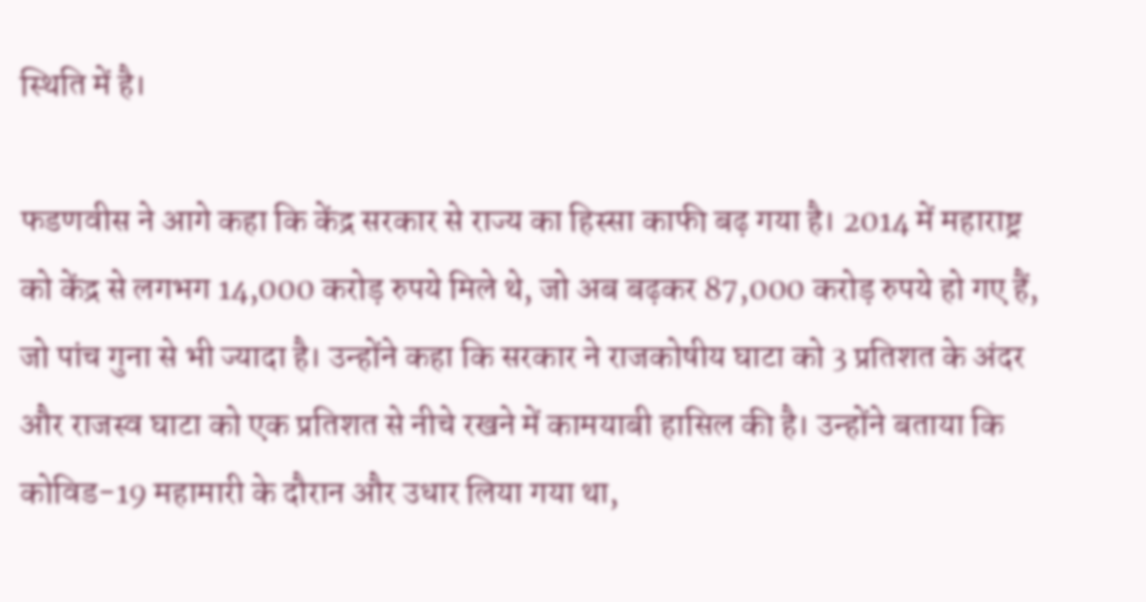स्थिति में है।

फडणवीस ने आगे कहा कि केंद्र सरकार से राज्य का हिस्सा काफी बढ़ गया है। 2014 में महाराष्ट्र को केंद्र से लगभग 14,000 करोड़ रुपये मिले थे, जो अब बढ़कर 87,000 करोड़ रुपये हो गए हैं, जो पांच गुना से भी ज्यादा है। उन्होंने कहा कि सरकार ने राजकोषीय घाटा को 3 प्रतिशत के अंदर और राजस्व घाटा को एक प्रतिशत से नीचे रखने में कामयाबी हासिल की है। उन्होंने बताया कि कोविड-19 महामारी के दौरान और उधार लिया गया था,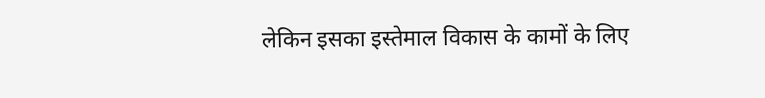लेकिन इसका इस्तेमाल विकास के कामों के लिए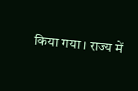किया गया। राज्य में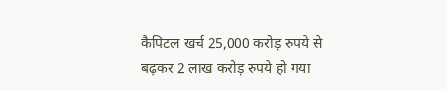कैपिटल खर्च 25,000 करोड़ रुपये से बढ़कर 2 लाख करोड़ रुपये हो गया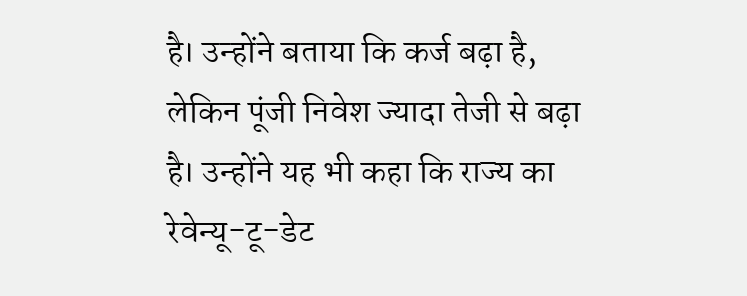है। उन्होंने बताया कि कर्ज बढ़ा है, लेकिन पूंजी निवेश ज्यादा तेजी से बढ़ा है। उन्होंने यह भी कहा कि राज्य का रेवेन्यू-टू-डेट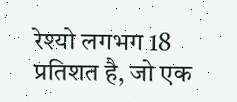रेश्यो लगभग 18 प्रतिशत है, जो एक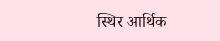स्थिर आर्थिक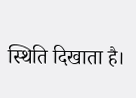स्थिति दिखाता है।